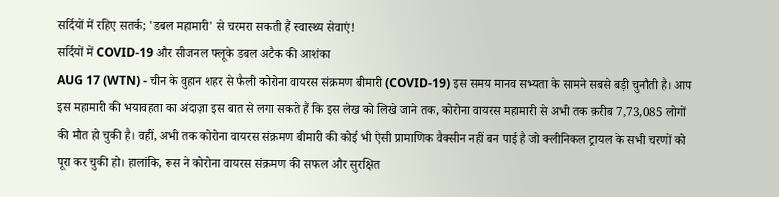सर्दियों में रहिए सतर्क; 'डबल महामारी' से चरमरा सकती हैं स्वास्थ्य सेवाएं!
सर्दियों में COVID-19 और सीजनल फ्लूके डबल अटैक की आशंका
AUG 17 (WTN) - चीन के वुहान शहर से फैली कोरोना वायरस संक्रमण बीमारी (COVID-19) इस समय मानव सभ्यता के सामने सबसे बड़ी चुनौती है। आप इस महामारी की भयावहता का अंदाज़ा इस बात से लगा सकते हैं कि इस लेख को लिखे जाने तक, कोरोना वायरस महामारी से अभी तक क़रीब 7,73,085 लोगों की मौत हो चुकी है। वहीं, अभी तक कोरोना वायरस संक्रमण बीमारी की कोई भी ऐसी प्रामाणिक वैक्सीन नहीं बन पाई है जो क्लीनिकल ट्रायल के सभी चरणों को पूरा कर चुकी हो। हालांकि, रूस ने कोरोना वायरस संक्रमण की सफल और सुरक्षित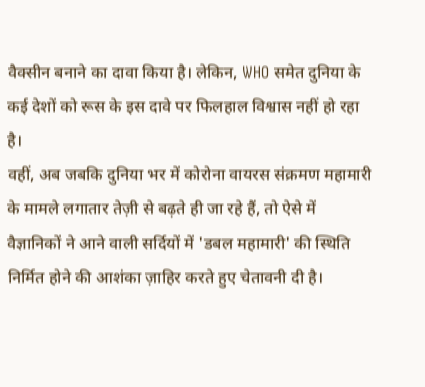वैक्सीन बनाने का दावा किया है। लेकिन, WHO समेत दुनिया के कई देशों को रूस के इस दावे पर फिलहाल विश्वास नहीं हो रहा है।
वहीं, अब जबकि दुनिया भर में कोरोना वायरस संक्रमण महामारी के मामले लगातार तेज़ी से बढ़ते ही जा रहे हैं, तो ऐसे में वैज्ञानिकों ने आने वाली सर्दियों में 'डबल महामारी' की स्थिति निर्मित होने की आशंका ज़ाहिर करते हुए चेतावनी दी है।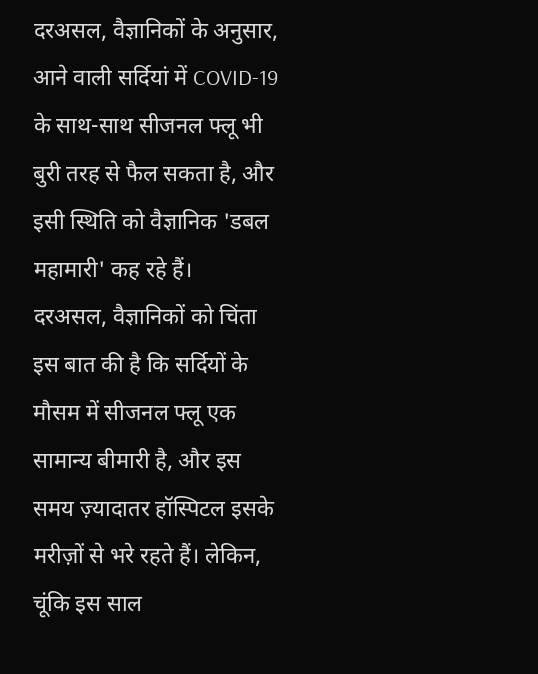दरअसल, वैज्ञानिकों के अनुसार, आने वाली सर्दियां में COVID-19 के साथ-साथ सीजनल फ्लू भी बुरी तरह से फैल सकता है, और इसी स्थिति को वैज्ञानिक 'डबल महामारी' कह रहे हैं।
दरअसल, वैज्ञानिकों को चिंता इस बात की है कि सर्दियों के मौसम में सीजनल फ्लू एक सामान्य बीमारी है, और इस समय ज़्यादातर हॉस्पिटल इसके मरीज़ों से भरे रहते हैं। लेकिन, चूंकि इस साल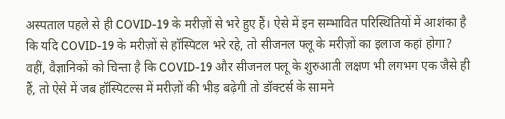अस्पताल पहले से ही COVID-19 के मरीज़ों से भरे हुए हैं। ऐसे में इन सम्भावित परिस्थितियों में आशंका है कि यदि COVID-19 के मरीज़ों से हॉस्पिटल भरे रहे, तो सीजनल फ्लू के मरीज़ों का इलाज कहां होगा?
वहीं, वैज्ञानिकों को चिन्ता है कि COVID-19 और सीजनल फ्लू के शुरुआती लक्षण भी लगभग एक जैसे ही हैं, तो ऐसे में जब हॉस्पिटल्स में मरीज़ों की भीड़ बढ़ेगी तो डॉक्टर्स के सामने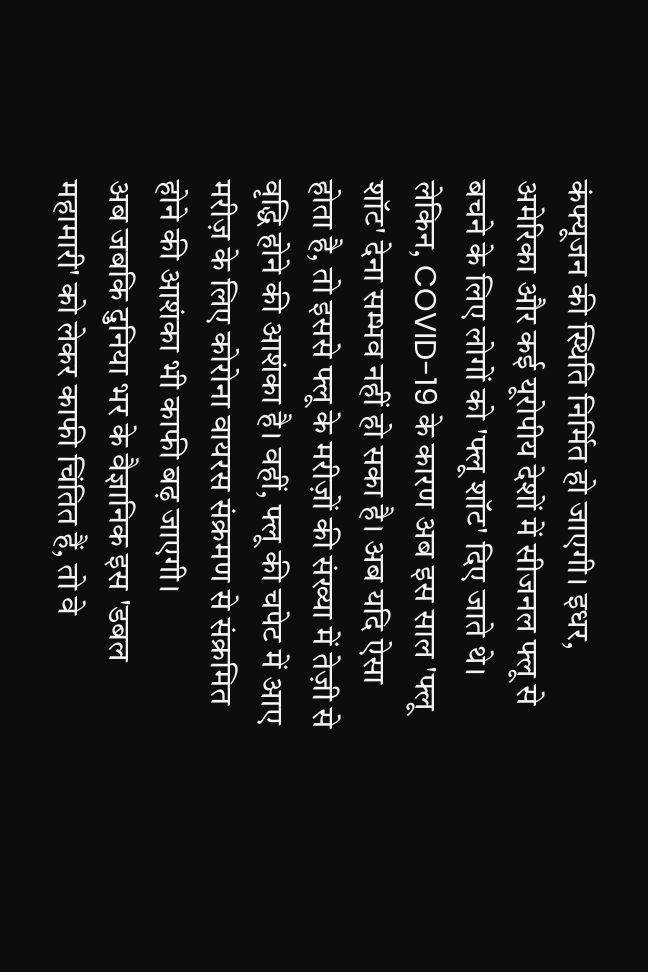कंफ्यूजन की स्थिति निर्मित हो जाएगी। इधर, अमेरिका और कई यूरोपीय देशों में सीजनल फ्लू से बचने के लिए लोगों को 'फ्लू शॉट' दिए जाते थे। लेकिन, COVID-19 के कारण अब इस साल 'फ्लू शॉट' देना सम्भव नहीं हो सका है। अब यदि ऐसा होता है, तो इससे फ्लू के मरीज़ों की संख्या में तेज़ी से वृद्धि होने की आशंका है। वहीं, फ्लू की चपेट में आए मरीज़ के लिए कोरोना वायरस संक्रमण से संक्रमित होने की आशंका भी काफी बढ़ जाएगी।
अब जबकि दुनिया भर के वैज्ञानिक इस 'डबल महामारी' को लेकर काफी चिंतित हैं, तो वे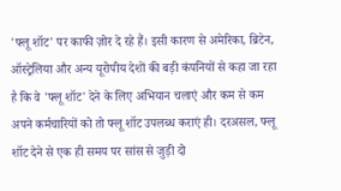'फ्लू शॉट' पर काफी ज़ोर दे रहे हैं। इसी कारण से अमेरिका, ब्रिटेन, ऑस्ट्रेलिया और अन्य यूरोपीय देशों की बड़ी कंपनियों से कहा जा रहा है कि वे 'फ्लू शॉट' देने के लिए अभियान चलाएं और कम से कम अपने कर्मचारियों को तो फ्लू शॉट उपलब्ध कराएं ही। दरअसल, फ्लू शॉट देने से एक ही समय पर सांस से जुड़ी दो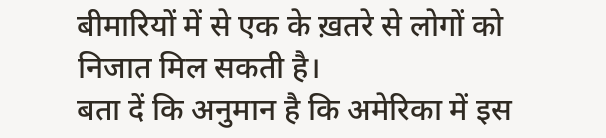बीमारियों में से एक के ख़तरे से लोगों को निजात मिल सकती है।
बता दें कि अनुमान है कि अमेरिका में इस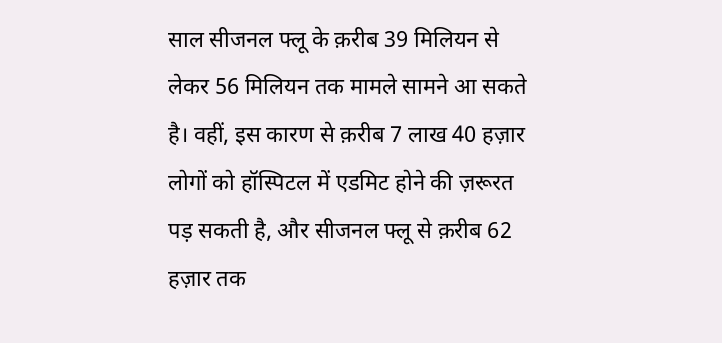साल सीजनल फ्लू के क़रीब 39 मिलियन से लेकर 56 मिलियन तक मामले सामने आ सकते है। वहीं, इस कारण से क़रीब 7 लाख 40 हज़ार लोगों को हॉस्पिटल में एडमिट होने की ज़रूरत पड़ सकती है, और सीजनल फ्लू से क़रीब 62 हज़ार तक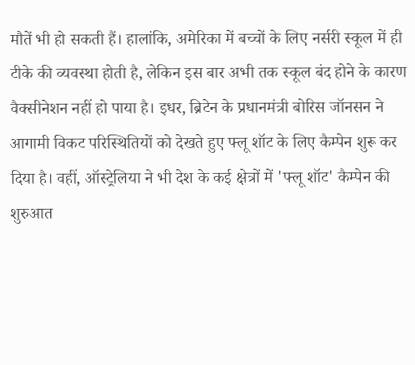मौतें भी हो सकती हैं। हालांकि, अमेरिका में बच्चों के लिए नर्सरी स्कूल में ही टीके की व्यवस्था होती है, लेकिन इस बार अभी तक स्कूल बंद होने के कारण वैक्सीनेशन नहीं हो पाया है। इधर, ब्रिटेन के प्रधानमंत्री बोरिस जॉनसन ने आगामी विकट परिस्थितियों को देखते हुए फ्लू शॉट के लिए कैम्पेन शुरू कर दिया है। वहीं, ऑस्ट्रेलिया ने भी देश के कई क्षेत्रों में 'फ्लू शॉट' कैम्पेन की शुरुआत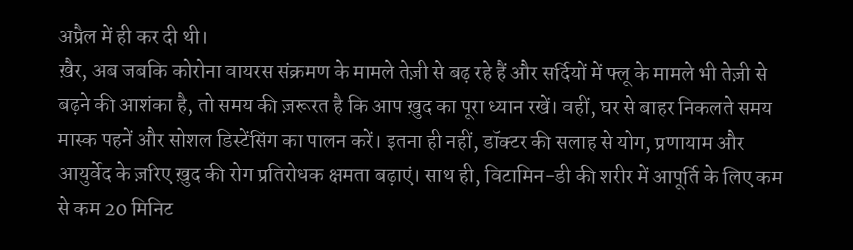अप्रैल में ही कर दी थी।
ख़ैर, अब जबकि कोरोना वायरस संक्रमण के मामले तेज़ी से बढ़ रहे हैं और सर्दियों में फ्लू के मामले भी तेज़ी से बढ़ने की आशंका है, तो समय की ज़रूरत है कि आप ख़ुद का पूरा ध्यान रखें। वहीं, घर से बाहर निकलते समय मास्क पहनें और सोशल डिस्टेंसिंग का पालन करें। इतना ही नहीं, डॉक्टर की सलाह से योग, प्रणायाम और आयुर्वेद के ज़रिए ख़ुद की रोग प्रतिरोधक क्षमता बढ़ाएं। साथ ही, विटामिन-डी की शरीर में आपूर्ति के लिए कम से कम 20 मिनिट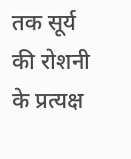तक सूर्य की रोशनी के प्रत्यक्ष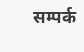सम्पर्क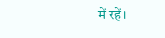में रहें।